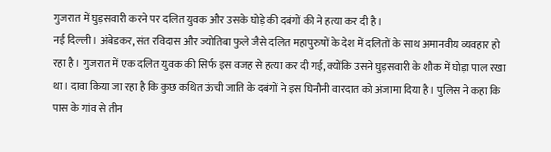गुजरात में घुड़सवारी करने पर दलित युवक और उसके घोड़े की दबंगों की ने हत्या कर दी है।
नई दिल्ली। अंबेडकर, संत रविदास और ज्योतिबा फुले जैसे दलित महापुरुषों के देश में दलितों के साथ अमानवीय व्यवहार हो रहा है। गुजरात में एक दलित युवक की सिर्फ इस वजह से हत्या कर दी गई, क्योंकि उसने घुड़सवारी के शौक में घोड़ा पाल रखा था। दावा किया जा रहा है कि कुछ कथित ऊंची जाति के दबंगों ने इस घिनौनी वारदात को अंजामा दिया है। पुलिस ने कहा कि पास के गांव से तीन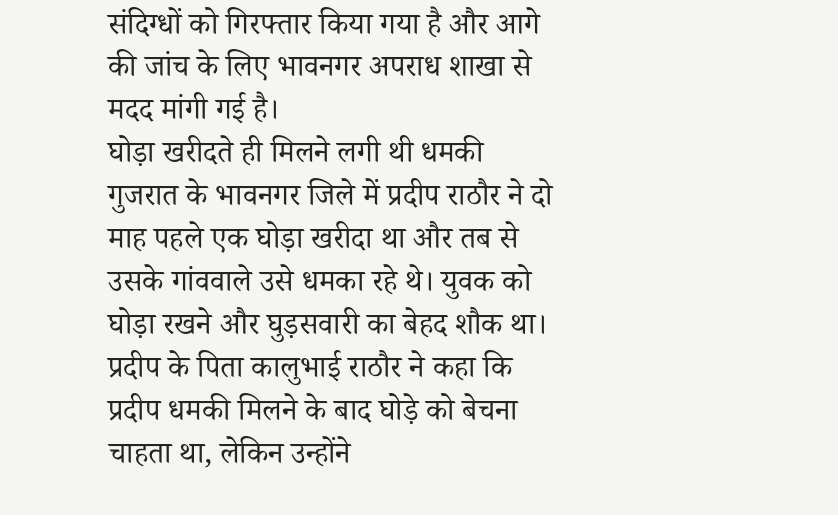संदिग्धों को गिरफ्तार किया गया है और आगे की जांच के लिए भावनगर अपराध शाखा से मदद मांगी गई है।
घोड़ा खरीदते ही मिलने लगी थी धमकी
गुजरात के भावनगर जिले में प्रदीप राठौर ने दो माह पहले एक घोड़ा खरीदा था और तब से उसके गांववाले उसे धमका रहे थे। युवक को घोड़ा रखने और घुड़सवारी का बेहद शौक था। प्रदीप के पिता कालुभाई राठौर ने कहा कि प्रदीप धमकी मिलने के बाद घोड़े को बेचना चाहता था, लेकिन उन्होंने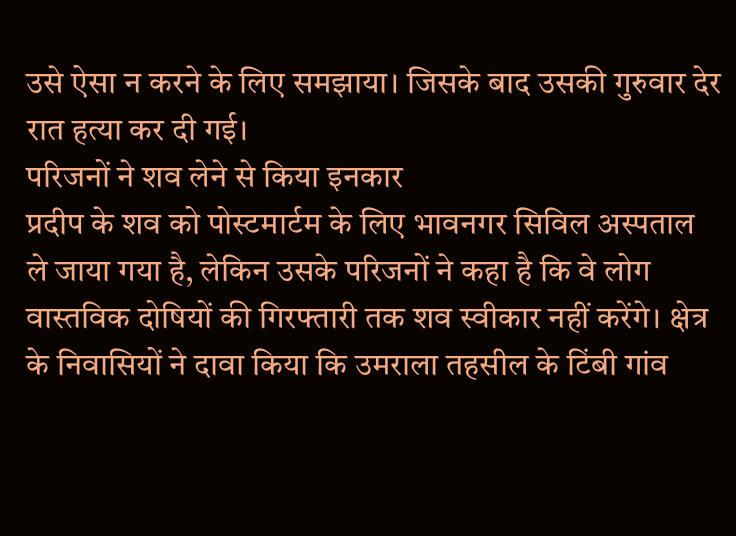उसे ऐसा न करने के लिए समझाया। जिसके बाद उसकी गुरुवार देर रात हत्या कर दी गई।
परिजनों ने शव लेने से किया इनकार
प्रदीप के शव को पोस्टमार्टम के लिए भावनगर सिविल अस्पताल ले जाया गया है, लेकिन उसके परिजनों ने कहा है कि वे लोग वास्तविक दोषियों की गिरफ्तारी तक शव स्वीकार नहीं करेंगे। क्षेत्र के निवासियों ने दावा किया कि उमराला तहसील के टिंबी गांव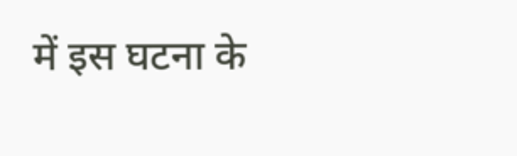में इस घटना के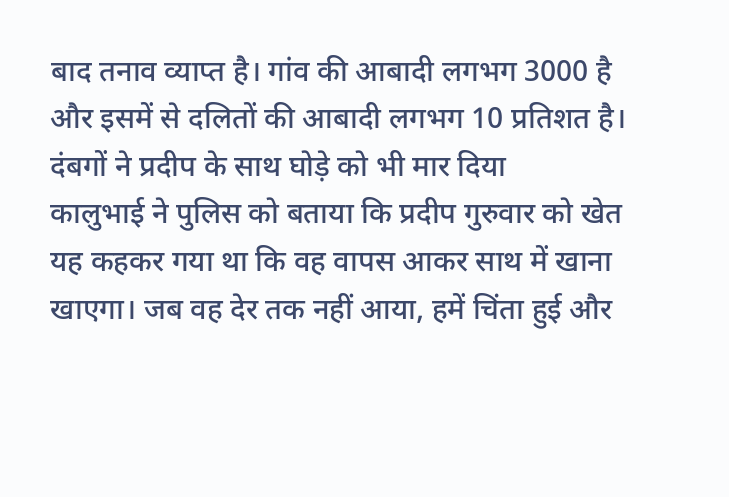बाद तनाव व्याप्त है। गांव की आबादी लगभग 3000 है और इसमें से दलितों की आबादी लगभग 10 प्रतिशत है।
दंबगों ने प्रदीप के साथ घोड़े को भी मार दिया
कालुभाई ने पुलिस को बताया कि प्रदीप गुरुवार को खेत यह कहकर गया था कि वह वापस आकर साथ में खाना खाएगा। जब वह देर तक नहीं आया, हमें चिंता हुई और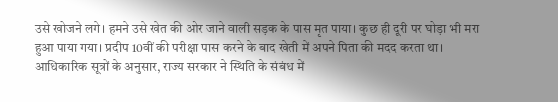उसे खोजने लगे। हमने उसे खेत की ओर जाने वाली सड़क के पास मृत पाया। कुछ ही दूरी पर घोड़ा भी मरा हुआ पाया गया। प्रदीप 10वीं की परीक्षा पास करने के बाद खेती में अपने पिता की मदद करता था। आधिकारिक सूत्रों के अनुसार, राज्य सरकार ने स्थिति के संबंध में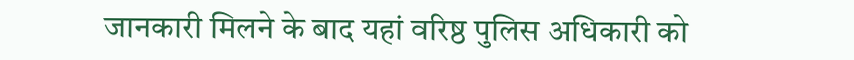जानकारी मिलने के बाद यहां वरिष्ठ पुलिस अधिकारी को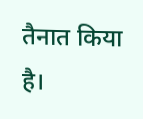तैनात किया है।